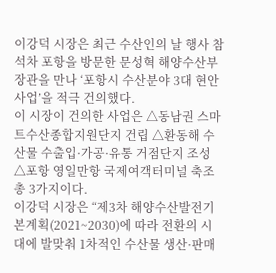이강덕 시장은 최근 수산인의 날 행사 참석차 포항을 방문한 문성혁 해양수산부 장관을 만나 ‘포항시 수산분야 3대 현안 사업’을 적극 건의했다.
이 시장이 건의한 사업은 △동남권 스마트수산종합지원단지 건립 △환동해 수산물 수출입·가공·유통 거점단지 조성 △포항 영일만항 국제여객터미널 축조 총 3가지이다.
이강덕 시장은 “제3차 해양수산발전기본계획(2021~2030)에 따라 전환의 시대에 발맞춰 1차적인 수산물 생산·판매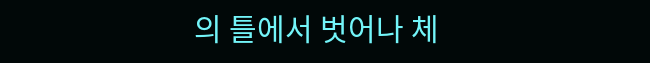의 틀에서 벗어나 체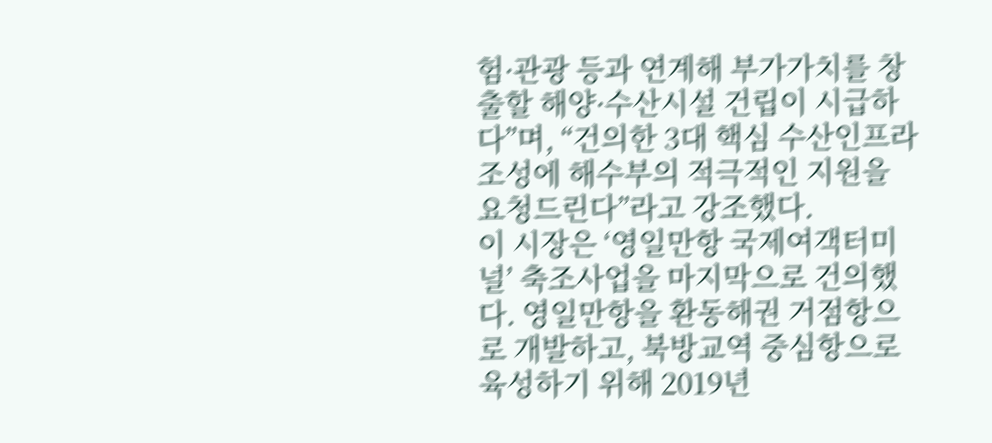험·관광 등과 연계해 부가가치를 창출할 해양·수산시설 건립이 시급하다”며, “건의한 3대 핵심 수산인프라 조성에 해수부의 적극적인 지원을 요청드린다”라고 강조했다.
이 시장은 ‘영일만항 국제여객터미널’ 축조사업을 마지막으로 건의했다. 영일만항을 환동해권 거점항으로 개발하고, 북방교역 중심항으로 육성하기 위해 2019년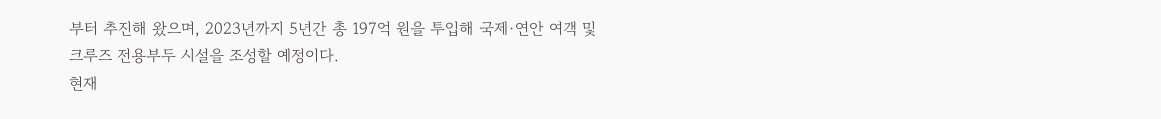부터 추진해 왔으며, 2023년까지 5년간 총 197억 원을 투입해 국제·연안 여객 및 크루즈 전용부두 시설을 조성할 예정이다.
현재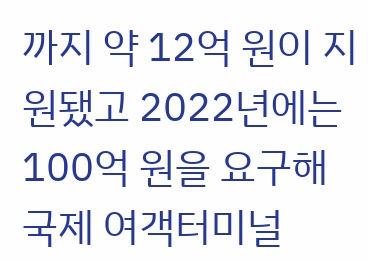까지 약 12억 원이 지원됐고 2022년에는 100억 원을 요구해 국제 여객터미널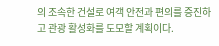의 조속한 건설로 여객 안전과 편의를 증진하고 관광 활성화를 도모할 계획이다.